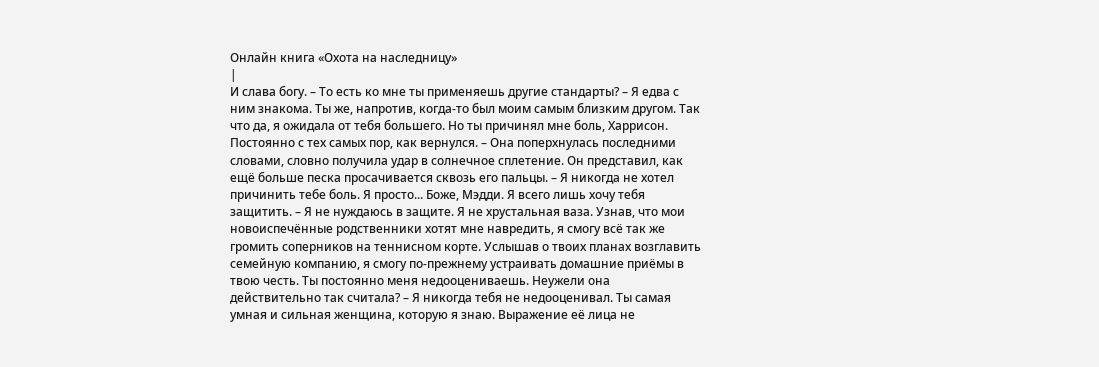Онлайн книга «Охота на наследницу»
|
И слава богу. – То есть ко мне ты применяешь другие стандарты? – Я едва с ним знакома. Ты же, напротив, когда-то был моим самым близким другом. Так что да, я ожидала от тебя большего. Но ты причинял мне боль, Харрисон. Постоянно с тех самых пор, как вернулся. – Она поперхнулась последними словами, словно получила удар в солнечное сплетение. Он представил, как ещё больше песка просачивается сквозь его пальцы. – Я никогда не хотел причинить тебе боль. Я просто... Боже, Мэдди. Я всего лишь хочу тебя защитить. – Я не нуждаюсь в защите. Я не хрустальная ваза. Узнав, что мои новоиспечённые родственники хотят мне навредить, я смогу всё так же громить соперников на теннисном корте. Услышав о твоих планах возглавить семейную компанию, я смогу по-прежнему устраивать домашние приёмы в твою честь. Ты постоянно меня недооцениваешь. Неужели она действительно так считала? – Я никогда тебя не недооценивал. Ты самая умная и сильная женщина, которую я знаю. Выражение её лица не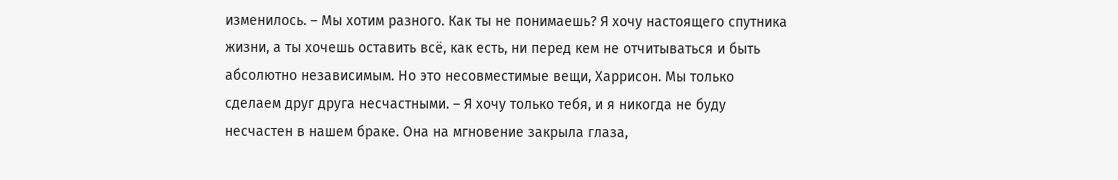изменилось. – Мы хотим разного. Как ты не понимаешь? Я хочу настоящего спутника жизни, а ты хочешь оставить всё, как есть, ни перед кем не отчитываться и быть абсолютно независимым. Но это несовместимые вещи, Харрисон. Мы только сделаем друг друга несчастными. – Я хочу только тебя, и я никогда не буду несчастен в нашем браке. Она на мгновение закрыла глаза,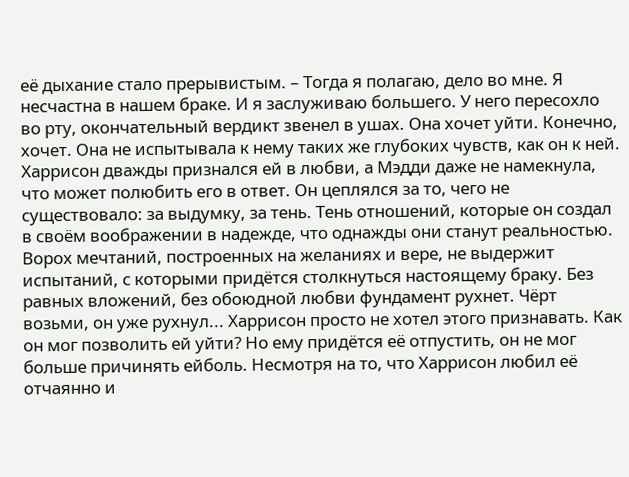её дыхание стало прерывистым. – Тогда я полагаю, дело во мне. Я несчастна в нашем браке. И я заслуживаю большего. У него пересохло во рту, окончательный вердикт звенел в ушах. Она хочет уйти. Конечно, хочет. Она не испытывала к нему таких же глубоких чувств, как он к ней. Харрисон дважды признался ей в любви, а Мэдди даже не намекнула, что может полюбить его в ответ. Он цеплялся за то, чего не существовало: за выдумку, за тень. Тень отношений, которые он создал в своём воображении в надежде, что однажды они станут реальностью. Ворох мечтаний, построенных на желаниях и вере, не выдержит испытаний, с которыми придётся столкнуться настоящему браку. Без равных вложений, без обоюдной любви фундамент рухнет. Чёрт возьми, он уже рухнул... Харрисон просто не хотел этого признавать. Как он мог позволить ей уйти? Но ему придётся её отпустить, он не мог больше причинять ейболь. Несмотря на то, что Харрисон любил её отчаянно и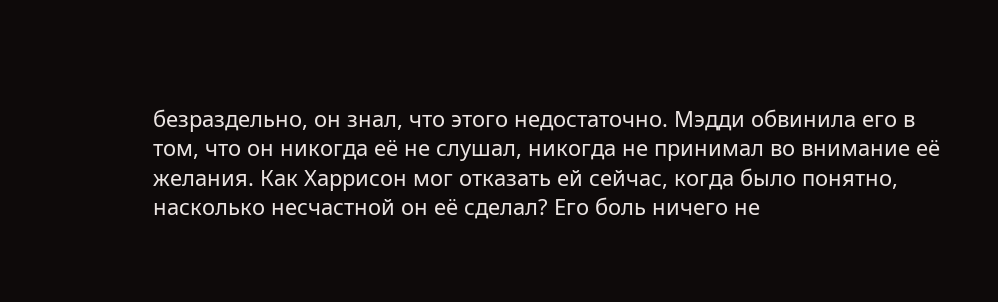безраздельно, он знал, что этого недостаточно. Мэдди обвинила его в том, что он никогда её не слушал, никогда не принимал во внимание её желания. Как Харрисон мог отказать ей сейчас, когда было понятно, насколько несчастной он её сделал? Его боль ничего не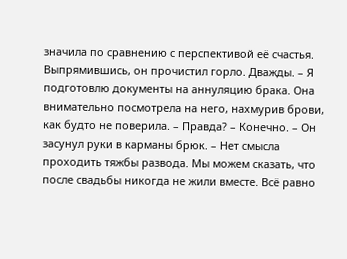значила по сравнению с перспективой её счастья. Выпрямившись, он прочистил горло. Дважды. – Я подготовлю документы на аннуляцию брака. Она внимательно посмотрела на него, нахмурив брови, как будто не поверила. – Правда? – Конечно. – Он засунул руки в карманы брюк. – Нет смысла проходить тяжбы развода. Мы можем сказать, что после свадьбы никогда не жили вместе. Всё равно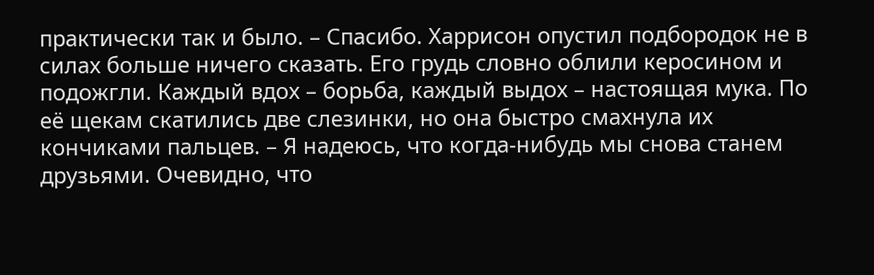практически так и было. – Спасибо. Харрисон опустил подбородок не в силах больше ничего сказать. Его грудь словно облили керосином и подожгли. Каждый вдох – борьба, каждый выдох – настоящая мука. По её щекам скатились две слезинки, но она быстро смахнула их кончиками пальцев. – Я надеюсь, что когда-нибудь мы снова станем друзьями. Очевидно, что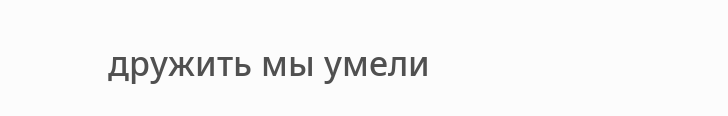дружить мы умели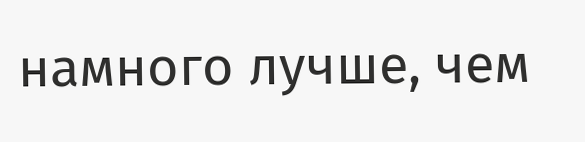намного лучше, чем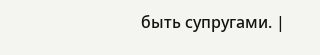быть супругами. |